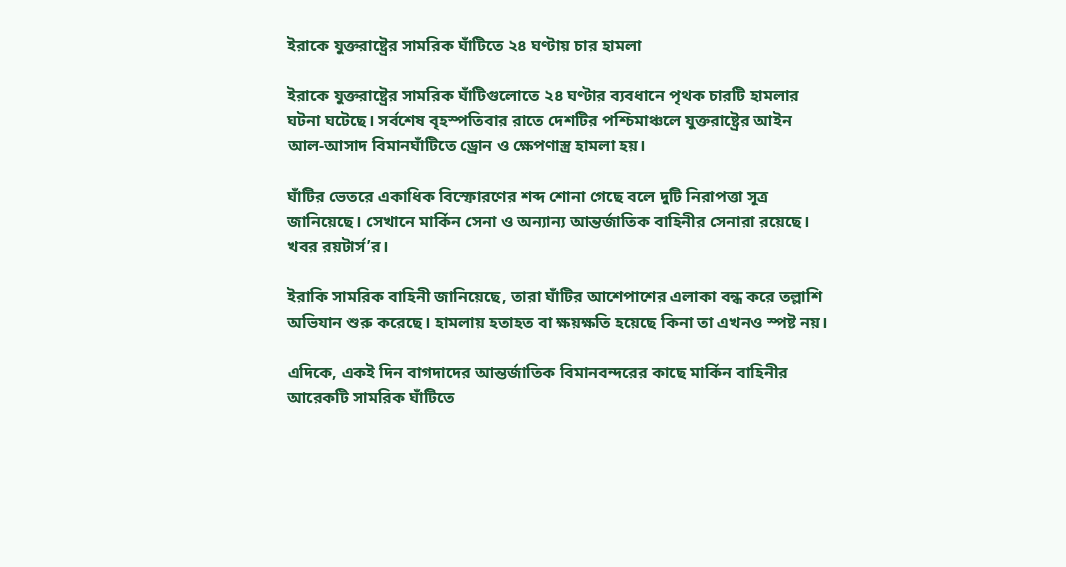ইরাকে যুক্তরাষ্ট্রের সামরিক ঘাঁটিতে ২৪ ঘণ্টায় চার হামলা

ইরাকে যুক্তরাষ্ট্রের সামরিক ঘাঁটিগুলোতে ২৪ ঘণ্টার ব্যবধানে পৃথক চারটি হামলার ঘটনা ঘটেছে। সর্বশেষ বৃহস্পতিবার রাতে দেশটির পশ্চিমাঞ্চলে যুক্তরাষ্ট্রের আইন আল-আসাদ বিমানঘাঁটিতে ড্রোন ও ক্ষেপণাস্ত্র হামলা হয়।

ঘাঁটির ভেতরে একাধিক বিস্ফোরণের শব্দ শোনা গেছে বলে দুটি নিরাপত্তা সূত্র জানিয়েছে। সেখানে মার্কিন সেনা ও অন্যান্য আন্তর্জাতিক বাহিনীর সেনারা রয়েছে। খবর রয়টার্স’র।

ইরাকি সামরিক বাহিনী জানিয়েছে, তারা ঘাঁটির আশেপাশের এলাকা বন্ধ করে তল্লাশি অভিযান শুরু করেছে। হামলায় হতাহত বা ক্ষয়ক্ষতি হয়েছে কিনা তা এখনও স্পষ্ট নয়।

এদিকে, একই দিন বাগদাদের আন্তর্জাতিক বিমানবন্দরের কাছে মার্কিন বাহিনীর আরেকটি সামরিক ঘাঁটিতে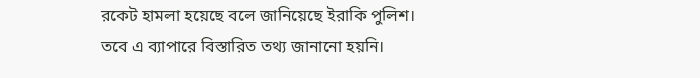রকেট হামলা হয়েছে বলে জানিয়েছে ইরাকি পুলিশ। তবে এ ব্যাপারে বিস্তারিত তথ্য জানানো হয়নি।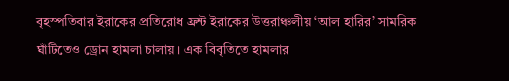বৃহস্পতিবার ইরাকের প্রতিরোধ ফ্রন্ট ইরাকের উত্তরাঞ্চলীয় ‘আল হারির’ সামরিক ঘাঁটিতেও ড্রোন হামলা চালায়। এক বিবৃতিতে হামলার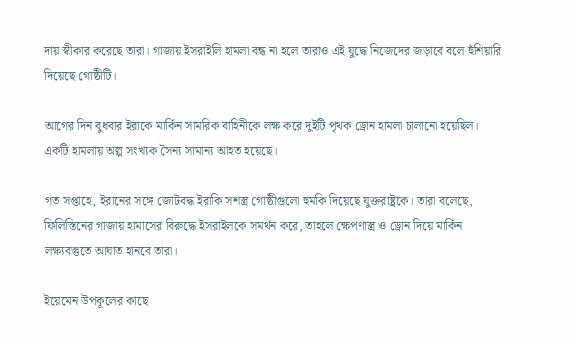দায় স্বীকার করেছে তারা। গাজায় ইসরাইলি হামলা বন্ধ না হলে তারাও এই যুদ্ধে নিজেদের জড়াবে বলে হুঁশিয়ারি দিয়েছে গোষ্ঠীটি।

আগের দিন বুধবার ইরাকে মার্কিন সামরিক বাহিনীকে লক্ষ করে দুইটি পৃথক ড্রোন হামলা চালানো হয়েছিল। একটি হামলায় অল্প সংখ্যক সৈন্য সামান্য আহত হয়েছে।

গত সপ্তাহে, ইরানের সঙ্গে জোটবদ্ধ ইরাকি সশস্ত্র গোষ্ঠীগুলো হুমকি দিয়েছে যুক্তরাষ্ট্রকে। তারা বলেছে, ফিলিস্তিনের গাজায় হামাসের বিরুদ্ধে ইসরাইলকে সমর্থন করে, তাহলে ক্ষেপণাস্ত্র ও ড্রোন দিয়ে মার্কিন লক্ষ্যবস্তুতে আঘাত হানবে তারা।

ইয়েমেন উপকূলের কাছে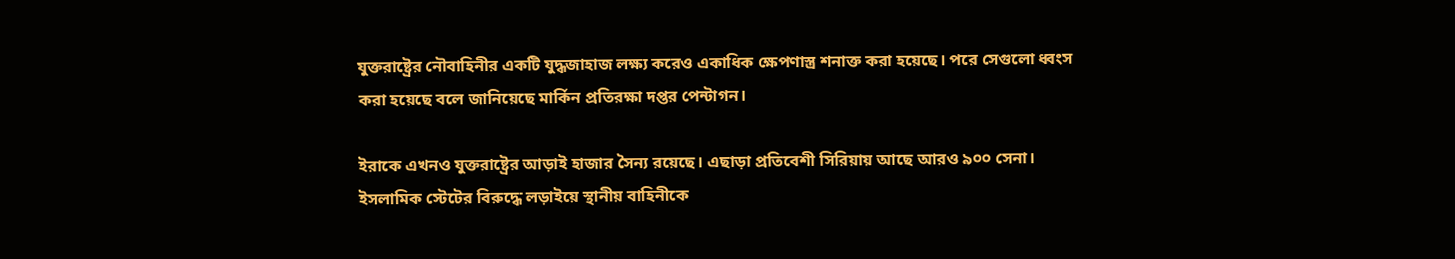যুক্তরাষ্ট্রের নৌবাহিনীর একটি যুদ্ধজাহাজ লক্ষ্য করেও একাধিক ক্ষেপণাস্ত্র শনাক্ত করা হয়েছে। পরে সেগুলো ধ্বংস করা হয়েছে বলে জানিয়েছে মার্কিন প্রতিরক্ষা দপ্তর পেন্টাগন।

ইরাকে এখনও যুক্তরাষ্ট্রের আড়াই হাজার সৈন্য রয়েছে। এছাড়া প্রতিবেশী সিরিয়ায় আছে আরও ৯০০ সেনা। ইসলামিক স্টেটের বিরুদ্ধে লড়াইয়ে স্থানীয় বাহিনীকে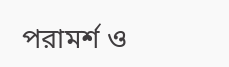পরামর্শ ও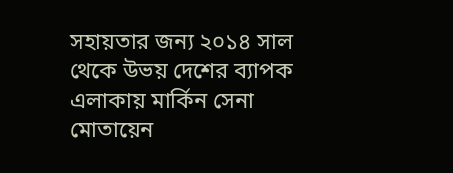সহায়তার জন্য ২০১৪ সাল থেকে উভয় দেশের ব্যাপক এলাকায় মার্কিন সেনা মোতায়েন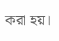করা হয়।